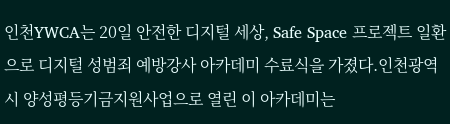인천YWCA는 20일 안전한 디지털 세상, Safe Space 프로젝트 일환으로 디지털 성범죄 예방강사 아카데미 수료식을 가졌다.인천광역시 양성평등기금지원사업으로 열린 이 아카데미는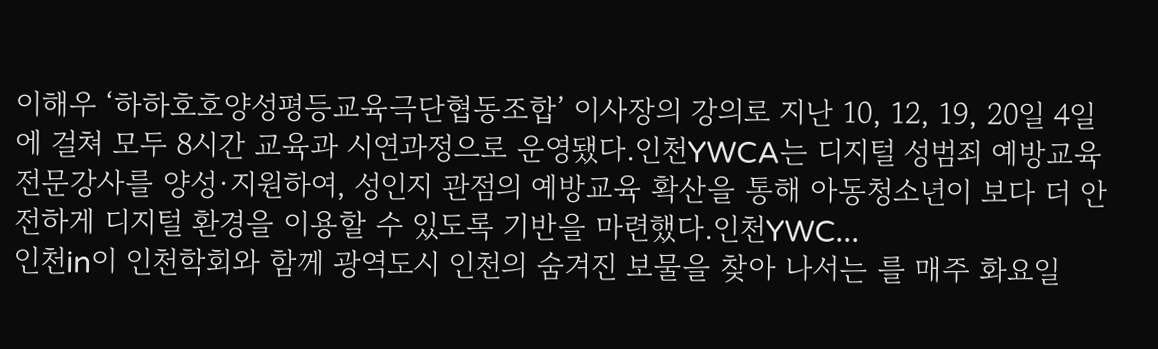이해우 ‘하하호호양성평등교육극단협동조합’ 이사장의 강의로 지난 10, 12, 19, 20일 4일에 걸쳐 모두 8시간 교육과 시연과정으로 운영됐다.인천YWCA는 디지털 성범죄 예방교육 전문강사를 양성·지원하여, 성인지 관점의 예방교육 확산을 통해 아동청소년이 보다 더 안전하게 디지털 환경을 이용할 수 있도록 기반을 마련했다.인천YWC...
인천in이 인천학회와 함께 광역도시 인천의 숨겨진 보물을 찾아 나서는 를 매주 화요일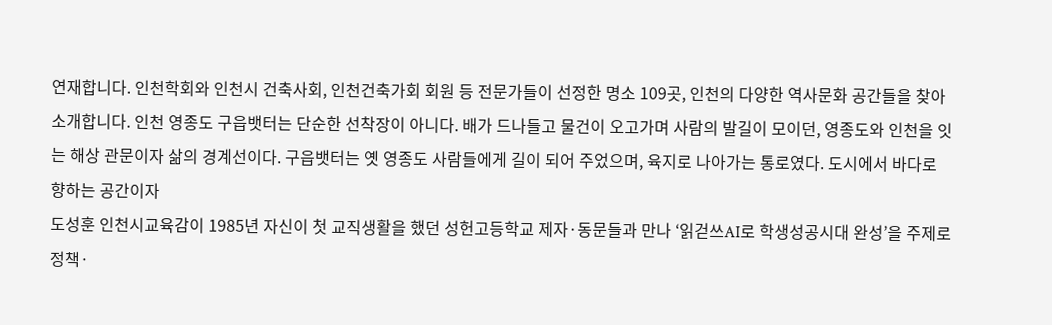연재합니다. 인천학회와 인천시 건축사회, 인천건축가회 회원 등 전문가들이 선정한 명소 109곳, 인천의 다양한 역사문화 공간들을 찾아 소개합니다. 인천 영종도 구읍뱃터는 단순한 선착장이 아니다. 배가 드나들고 물건이 오고가며 사람의 발길이 모이던, 영종도와 인천을 잇는 해상 관문이자 삶의 경계선이다. 구읍뱃터는 옛 영종도 사람들에게 길이 되어 주었으며, 육지로 나아가는 통로였다. 도시에서 바다로 향하는 공간이자
도성훈 인천시교육감이 1985년 자신이 첫 교직생활을 했던 성헌고등학교 제자·동문들과 만나 ‘읽걷쓰AI로 학생성공시대 완성’을 주제로 정책·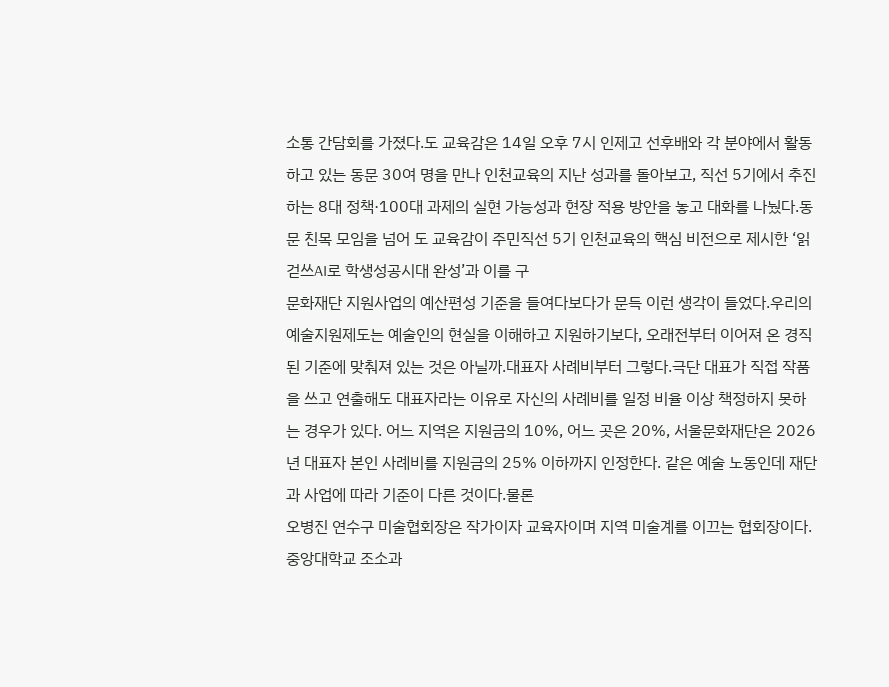소통 간담회를 가졌다.도 교육감은 14일 오후 7시 인제고 선후배와 각 분야에서 활동하고 있는 동문 30여 명을 만나 인천교육의 지난 성과를 돌아보고, 직선 5기에서 추진하는 8대 정책·100대 과제의 실현 가능성과 현장 적용 방안을 놓고 대화를 나눴다.동문 친목 모임을 넘어 도 교육감이 주민직선 5기 인천교육의 핵심 비전으로 제시한 ‘읽걷쓰AI로 학생성공시대 완성’과 이를 구
문화재단 지원사업의 예산편성 기준을 들여다보다가 문득 이런 생각이 들었다.우리의 예술지원제도는 예술인의 현실을 이해하고 지원하기보다, 오래전부터 이어져 온 경직된 기준에 맞춰져 있는 것은 아닐까.대표자 사례비부터 그렇다.극단 대표가 직접 작품을 쓰고 연출해도 대표자라는 이유로 자신의 사례비를 일정 비율 이상 책정하지 못하는 경우가 있다. 어느 지역은 지원금의 10%, 어느 곳은 20%, 서울문화재단은 2026년 대표자 본인 사례비를 지원금의 25% 이하까지 인정한다. 같은 예술 노동인데 재단과 사업에 따라 기준이 다른 것이다.물론
오병진 연수구 미술협회장은 작가이자 교육자이며 지역 미술계를 이끄는 협회장이다.중앙대학교 조소과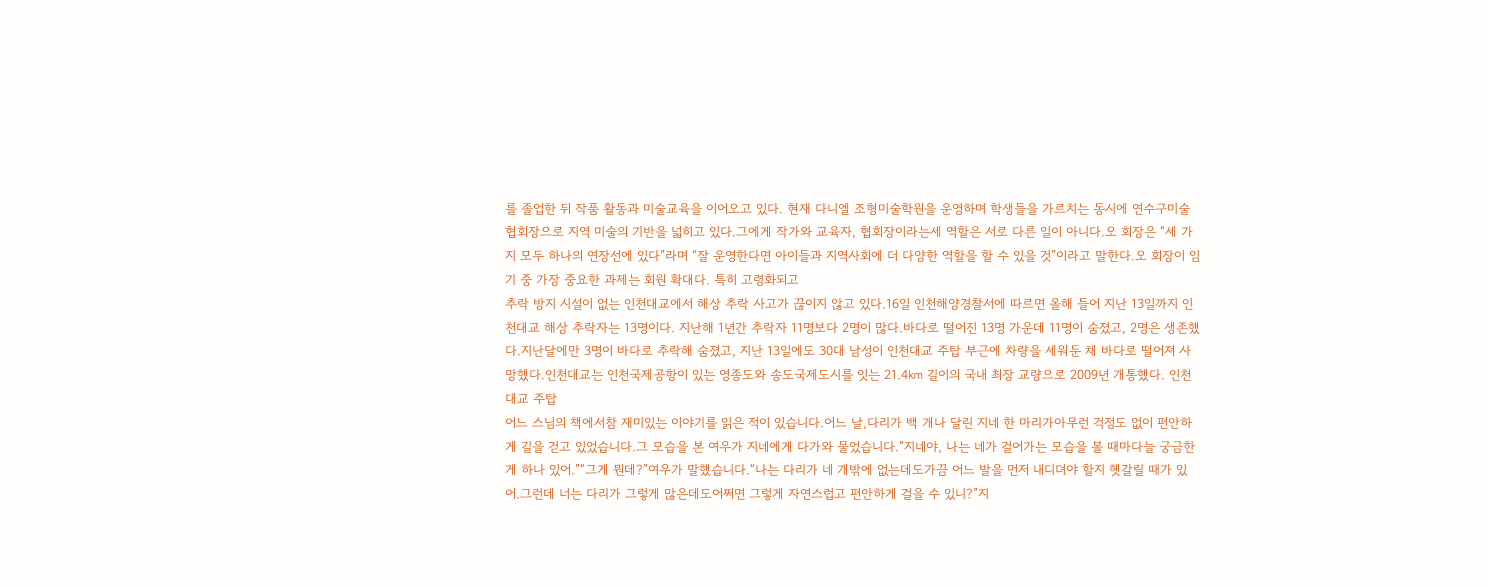를 졸업한 뒤 작품 활동과 미술교육을 이어오고 있다. 현재 다니엘 조형미술학원을 운영하며 학생들을 가르치는 동시에 연수구미술협회장으로 지역 미술의 기반을 넓히고 있다.그에게 작가와 교육자, 협회장이라는세 역할은 서로 다른 일이 아니다.오 회장은 “세 가지 모두 하나의 연장선에 있다”라며 “잘 운영한다면 아이들과 지역사회에 더 다양한 역할을 할 수 있을 것”이라고 말한다.오 회장이 임기 중 가장 중요한 과제는 회원 확대다. 특히 고령화되고
추락 방지 시설이 없는 인천대교에서 해상 추락 사고가 끊이지 않고 있다.16일 인천해양경찰서에 따르면 올해 들어 지난 13일까지 인천대교 해상 추락자는 13명이다. 지난해 1년간 추락자 11명보다 2명이 많다.바다로 떨어진 13명 가운데 11명이 숨졌고, 2명은 생존했다.지난달에만 3명이 바다로 추락해 숨졌고, 지난 13일에도 30대 남성이 인천대교 주탑 부근에 차량을 세워둔 채 바다로 떨어져 사망했다.인천대교는 인천국제공항이 있는 영종도와 송도국제도시를 잇는 21.4㎞ 길이의 국내 최장 교량으로 2009년 개통했다. 인천대교 주탑
어느 스님의 책에서참 재미있는 이야기를 읽은 적이 있습니다.어느 날,다리가 백 개나 달린 지네 한 마리가아무런 걱정도 없이 편안하게 길을 걷고 있었습니다.그 모습을 본 여우가 지네에게 다가와 물었습니다.“지네야, 나는 네가 걸어가는 모습을 볼 때마다늘 궁금한 게 하나 있어.”“그게 뭔데?”여우가 말했습니다.“나는 다리가 네 개밖에 없는데도가끔 어느 발을 먼저 내디뎌야 할지 헷갈릴 때가 있어.그런데 너는 다리가 그렇게 많은데도어쩌면 그렇게 자연스럽고 편안하게 걸을 수 있니?”지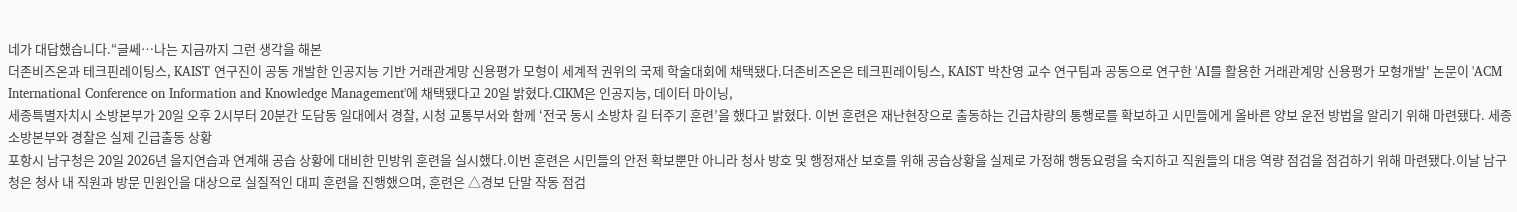네가 대답했습니다.“글쎄…나는 지금까지 그런 생각을 해본
더존비즈온과 테크핀레이팅스, KAIST 연구진이 공동 개발한 인공지능 기반 거래관계망 신용평가 모형이 세계적 권위의 국제 학술대회에 채택됐다.더존비즈온은 테크핀레이팅스, KAIST 박찬영 교수 연구팀과 공동으로 연구한 'AI를 활용한 거래관계망 신용평가 모형개발' 논문이 'ACM International Conference on Information and Knowledge Management'에 채택됐다고 20일 밝혔다.CIKM은 인공지능, 데이터 마이닝,
세종특별자치시 소방본부가 20일 오후 2시부터 20분간 도담동 일대에서 경찰, 시청 교통부서와 함께 ‘전국 동시 소방차 길 터주기 훈련’을 했다고 밝혔다. 이번 훈련은 재난현장으로 출동하는 긴급차량의 통행로를 확보하고 시민들에게 올바른 양보 운전 방법을 알리기 위해 마련됐다. 세종소방본부와 경찰은 실제 긴급출동 상황
포항시 남구청은 20일 2026년 을지연습과 연계해 공습 상황에 대비한 민방위 훈련을 실시했다.이번 훈련은 시민들의 안전 확보뿐만 아니라 청사 방호 및 행정재산 보호를 위해 공습상황을 실제로 가정해 행동요령을 숙지하고 직원들의 대응 역량 점검을 점검하기 위해 마련됐다.이날 남구청은 청사 내 직원과 방문 민원인을 대상으로 실질적인 대피 훈련을 진행했으며, 훈련은 △경보 단말 작동 점검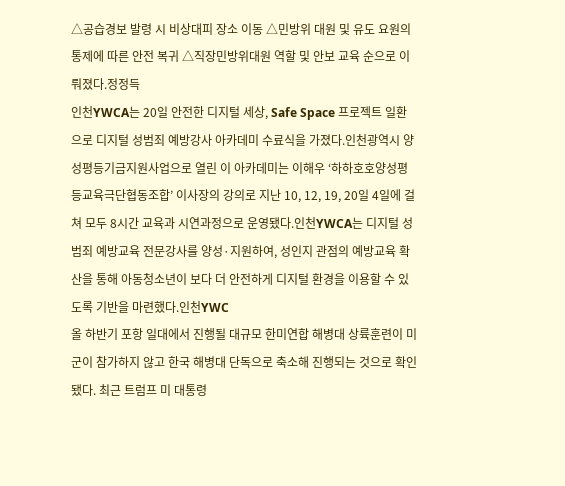△공습경보 발령 시 비상대피 장소 이동 △민방위 대원 및 유도 요원의 통제에 따른 안전 복귀 △직장민방위대원 역할 및 안보 교육 순으로 이뤄졌다.정정득
인천YWCA는 20일 안전한 디지털 세상, Safe Space 프로젝트 일환으로 디지털 성범죄 예방강사 아카데미 수료식을 가졌다.인천광역시 양성평등기금지원사업으로 열린 이 아카데미는 이해우 ‘하하호호양성평등교육극단협동조합’ 이사장의 강의로 지난 10, 12, 19, 20일 4일에 걸쳐 모두 8시간 교육과 시연과정으로 운영됐다.인천YWCA는 디지털 성범죄 예방교육 전문강사를 양성·지원하여, 성인지 관점의 예방교육 확산을 통해 아동청소년이 보다 더 안전하게 디지털 환경을 이용할 수 있도록 기반을 마련했다.인천YWC
올 하반기 포항 일대에서 진행될 대규모 한미연합 해병대 상륙훈련이 미군이 참가하지 않고 한국 해병대 단독으로 축소해 진행되는 것으로 확인됐다. 최근 트럼프 미 대통령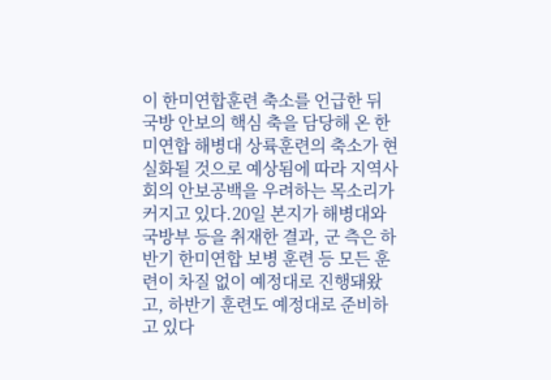이 한미연합훈련 축소를 언급한 뒤 국방 안보의 핵심 축을 담당해 온 한미연합 해병대 상륙훈련의 축소가 현실화될 것으로 예상됨에 따라 지역사회의 안보공백을 우려하는 목소리가 커지고 있다.20일 본지가 해병대와 국방부 등을 취재한 결과, 군 측은 하반기 한미연합 보병 훈련 등 모든 훈련이 차질 없이 예정대로 진행돼왔고, 하반기 훈련도 예정대로 준비하고 있다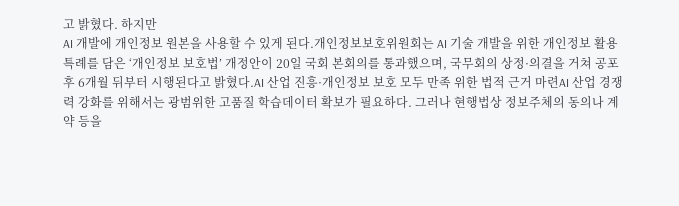고 밝혔다. 하지만
AI 개발에 개인정보 원본을 사용할 수 있게 된다.개인정보보호위원회는 AI 기술 개발을 위한 개인정보 활용 특례를 담은 ‘개인정보 보호법’ 개정안이 20일 국회 본회의를 통과했으며, 국무회의 상정·의결을 거쳐 공포 후 6개월 뒤부터 시행된다고 밝혔다.AI 산업 진흥·개인정보 보호 모두 만족 위한 법적 근거 마련AI 산업 경쟁력 강화를 위해서는 광범위한 고품질 학습데이터 확보가 필요하다. 그러나 현행법상 정보주체의 동의나 계약 등을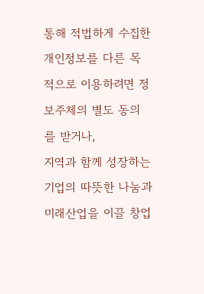통해 적법하게 수집한 개인정보를 다른 목적으로 이용하려면 정보주체의 별도 동의를 받거나,
지역과 함께 성장하는 기업의 따뜻한 나눔과 미래산업을 이끌 창업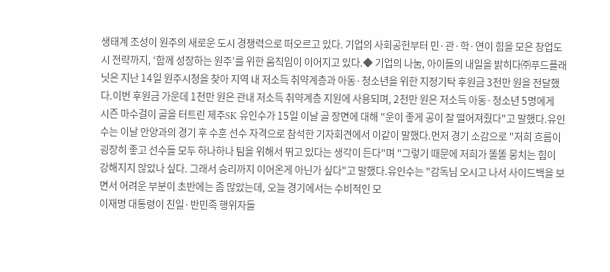생태계 조성이 원주의 새로운 도시 경쟁력으로 떠오르고 있다. 기업의 사회공헌부터 민·관·학·연이 힘을 모은 창업도시 전략까지, ‘함께 성장하는 원주’를 위한 움직임이 이어지고 있다.◆ 기업의 나눔, 아이들의 내일을 밝히다㈜푸드플래닛은 지난 14일 원주시청을 찾아 지역 내 저소득 취약계층과 아동·청소년을 위한 지정기탁 후원금 3천만 원을 전달했다.이번 후원금 가운데 1천만 원은 관내 저소득 취약계층 지원에 사용되며, 2천만 원은 저소득 아동·청소년 5명에게
시즌 마수걸이 골을 터트린 제주SK 유인수가 15일 이날 골 장면에 대해 "운이 좋게 공이 잘 떨어져줬다"고 말했다.유인수는 이날 안양과의 경기 후 수훈 선수 자격으로 참석한 기자회견에서 이같이 말했다.먼저 경기 소감으로 "저희 흐름이 굉장히 좋고 선수들 모두 하나하나 팀을 위해서 뛰고 있다는 생각이 든다"며 "그렇기 때문에 저희가 똘똘 뭉치는 힘이 강해지지 않았나 싶다. 그래서 승리까지 이어온게 아닌가 싶다"고 말했다.유인수는 "감독님 오시고 나서 사이드백을 보면서 어려운 부분이 초반에는 좀 많았는데, 오늘 경기에서는 수비적인 모
이재명 대통령이 친일·반민족 행위자들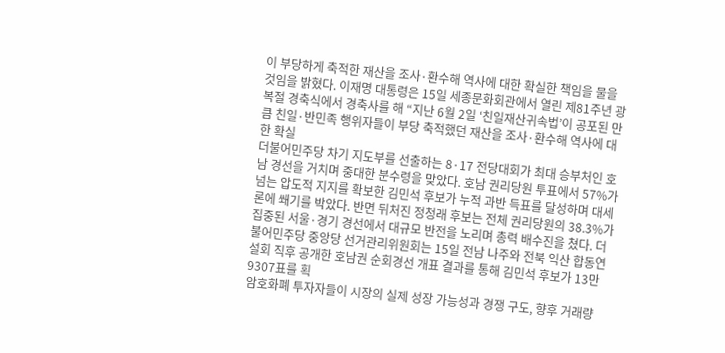이 부당하게 축적한 재산을 조사·환수해 역사에 대한 확실한 책임을 물을 것임을 밝혔다. 이재명 대통령은 15일 세종문화회관에서 열린 제81주년 광복절 경축식에서 경축사를 해 “지난 6월 2일 ‘친일재산귀속법’이 공포된 만큼 친일·반민족 행위자들이 부당 축적했던 재산을 조사·환수해 역사에 대한 확실
더불어민주당 차기 지도부를 선출하는 8·17 전당대회가 최대 승부처인 호남 경선을 거치며 중대한 분수령을 맞았다. 호남 권리당원 투표에서 57%가 넘는 압도적 지지를 확보한 김민석 후보가 누적 과반 득표를 달성하며 대세론에 쐐기를 박았다. 반면 뒤처진 정청래 후보는 전체 권리당원의 38.3%가 집중된 서울·경기 경선에서 대규모 반전을 노리며 총력 배수진을 쳤다. 더불어민주당 중앙당 선거관리위원회는 15일 전남 나주와 전북 익산 합동연설회 직후 공개한 호남권 순회경선 개표 결과를 통해 김민석 후보가 13만9307표를 획
암호화폐 투자자들이 시장의 실제 성장 가능성과 경쟁 구도, 향후 거래량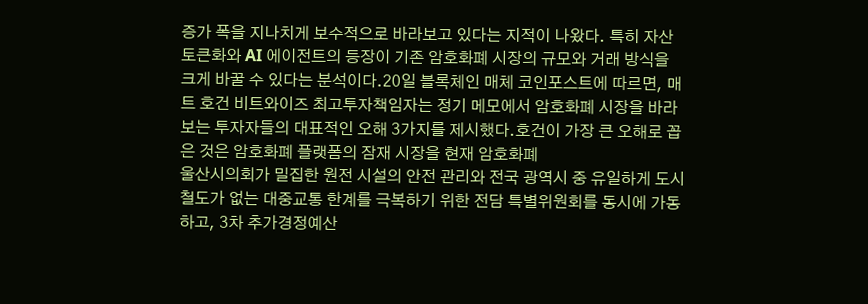증가 폭을 지나치게 보수적으로 바라보고 있다는 지적이 나왔다. 특히 자산 토큰화와 AI 에이전트의 등장이 기존 암호화폐 시장의 규모와 거래 방식을 크게 바꿀 수 있다는 분석이다.20일 블록체인 매체 코인포스트에 따르면, 매트 호건 비트와이즈 최고투자책임자는 정기 메모에서 암호화폐 시장을 바라보는 투자자들의 대표적인 오해 3가지를 제시했다.호건이 가장 큰 오해로 꼽은 것은 암호화폐 플랫폼의 잠재 시장을 현재 암호화폐
울산시의회가 밀집한 원전 시설의 안전 관리와 전국 광역시 중 유일하게 도시철도가 없는 대중교통 한계를 극복하기 위한 전담 특별위원회를 동시에 가동하고, 3차 추가경정예산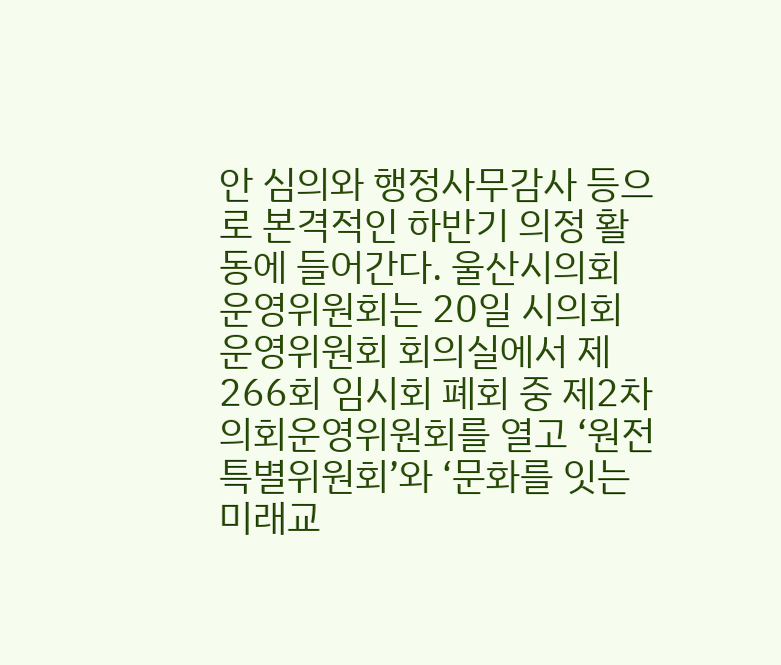안 심의와 행정사무감사 등으로 본격적인 하반기 의정 활동에 들어간다. 울산시의회 운영위원회는 20일 시의회 운영위원회 회의실에서 제266회 임시회 폐회 중 제2차 의회운영위원회를 열고 ‘원전특별위원회’와 ‘문화를 잇는 미래교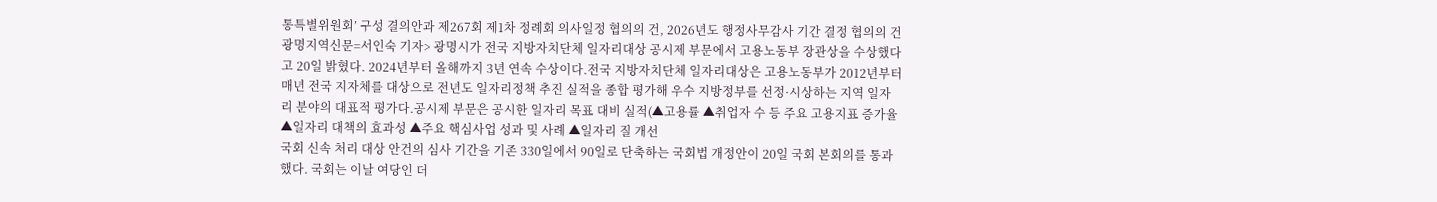통특별위원회’ 구성 결의안과 제267회 제1차 정례회 의사일정 협의의 건, 2026년도 행정사무감사 기간 결정 협의의 건
광명지역신문=서인숙 기자> 광명시가 전국 지방자치단체 일자리대상 공시제 부문에서 고용노동부 장관상을 수상했다고 20일 밝혔다. 2024년부터 올해까지 3년 연속 수상이다.전국 지방자치단체 일자리대상은 고용노동부가 2012년부터 매년 전국 지자체를 대상으로 전년도 일자리정책 추진 실적을 종합 평가해 우수 지방정부를 선정·시상하는 지역 일자리 분야의 대표적 평가다.공시제 부문은 공시한 일자리 목표 대비 실적(▲고용률 ▲취업자 수 등 주요 고용지표 증가율 ▲일자리 대책의 효과성 ▲주요 핵심사업 성과 및 사례 ▲일자리 질 개선
국회 신속 처리 대상 안건의 심사 기간을 기존 330일에서 90일로 단축하는 국회법 개정안이 20일 국회 본회의를 통과했다. 국회는 이날 여당인 더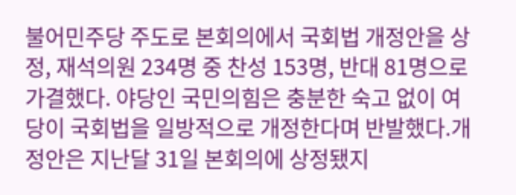불어민주당 주도로 본회의에서 국회법 개정안을 상정, 재석의원 234명 중 찬성 153명, 반대 81명으로 가결했다. 야당인 국민의힘은 충분한 숙고 없이 여당이 국회법을 일방적으로 개정한다며 반발했다.개정안은 지난달 31일 본회의에 상정됐지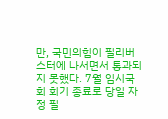만, 국민의힘이 필리버스터에 나서면서 통과되지 못했다. 7월 임시국회 회기 종료로 당일 자정 필